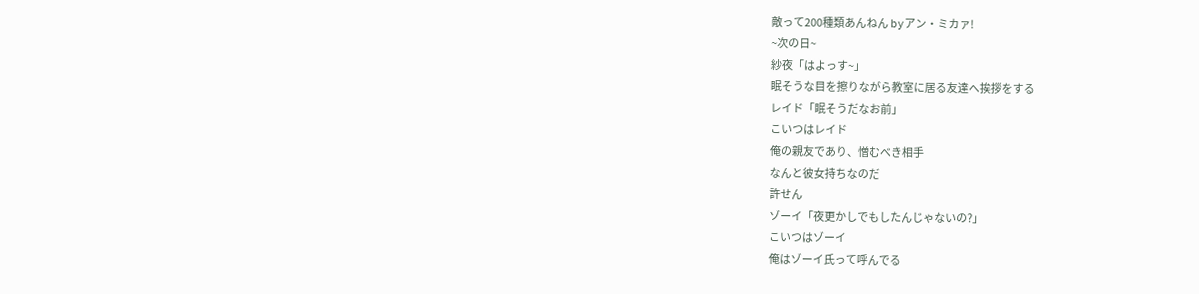敵って200種類あんねん byアン・ミカァ!
~次の日~
紗夜「はよっす~」
眠そうな目を擦りながら教室に居る友達へ挨拶をする
レイド「眠そうだなお前」
こいつはレイド
俺の親友であり、憎むべき相手
なんと彼女持ちなのだ
許せん
ゾーイ「夜更かしでもしたんじゃないの?」
こいつはゾーイ
俺はゾーイ氏って呼んでる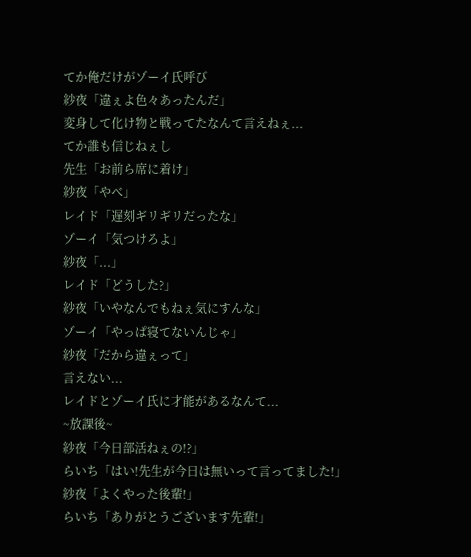てか俺だけがゾーイ氏呼び
紗夜「違ぇよ色々あったんだ」
変身して化け物と戦ってたなんて言えねぇ...
てか誰も信じねぇし
先生「お前ら席に着け」
紗夜「やべ」
レイド「遅刻ギリギリだったな」
ゾーイ「気つけろよ」
紗夜「...」
レイド「どうした?」
紗夜「いやなんでもねぇ気にすんな」
ゾーイ「やっぱ寝てないんじゃ」
紗夜「だから違ぇって」
言えない...
レイドとゾーイ氏に才能があるなんて...
~放課後~
紗夜「今日部活ねぇの!?」
らいち「はい!先生が今日は無いって言ってました!」
紗夜「よくやった後輩!」
らいち「ありがとうございます先輩!」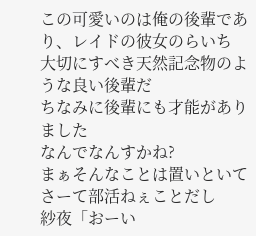この可愛いのは俺の後輩であり、レイドの彼女のらいち
大切にすべき天然記念物のような良い後輩だ
ちなみに後輩にも才能がありました
なんでなんすかね?
まぁそんなことは置いといて
さーて部活ねぇことだし
紗夜「おーい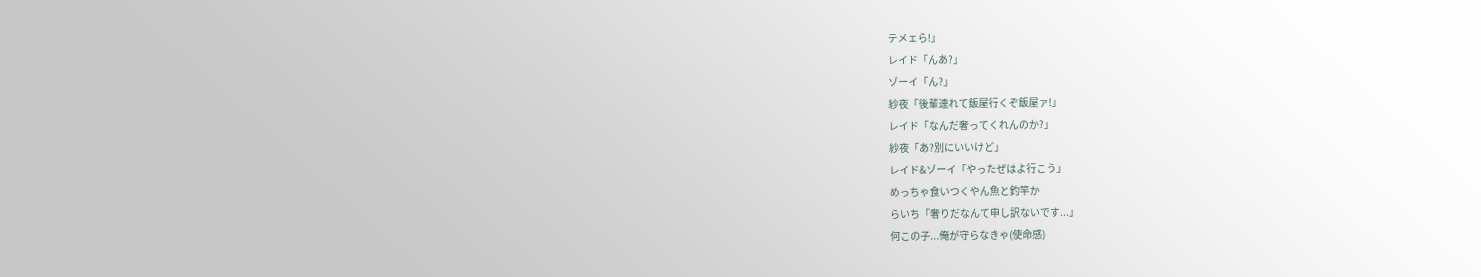テメェら!」
レイド「んあ?」
ゾーイ「ん?」
紗夜「後輩連れて飯屋行くぞ飯屋ァ!」
レイド「なんだ奢ってくれんのか?」
紗夜「あ?別にいいけど」
レイド&ゾーイ「やったぜはよ行こう」
めっちゃ食いつくやん魚と釣竿か
らいち「奢りだなんて申し訳ないです...」
何この子...俺が守らなきゃ(使命感)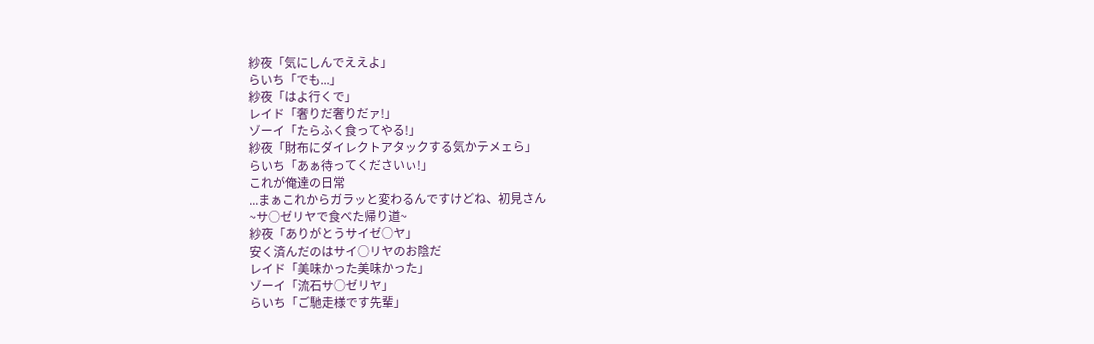紗夜「気にしんでええよ」
らいち「でも...」
紗夜「はよ行くで」
レイド「奢りだ奢りだァ!」
ゾーイ「たらふく食ってやる!」
紗夜「財布にダイレクトアタックする気かテメェら」
らいち「あぁ待ってくださいぃ!」
これが俺達の日常
...まぁこれからガラッと変わるんですけどね、初見さん
~サ○ゼリヤで食べた帰り道~
紗夜「ありがとうサイゼ○ヤ」
安く済んだのはサイ○リヤのお陰だ
レイド「美味かった美味かった」
ゾーイ「流石サ○ゼリヤ」
らいち「ご馳走様です先輩」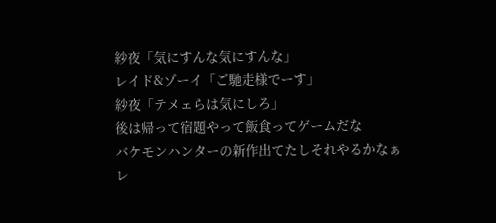紗夜「気にすんな気にすんな」
レイド&ゾーイ「ご馳走様でーす」
紗夜「テメェらは気にしろ」
後は帰って宿題やって飯食ってゲームだな
バケモンハンターの新作出てたしそれやるかなぁ
レ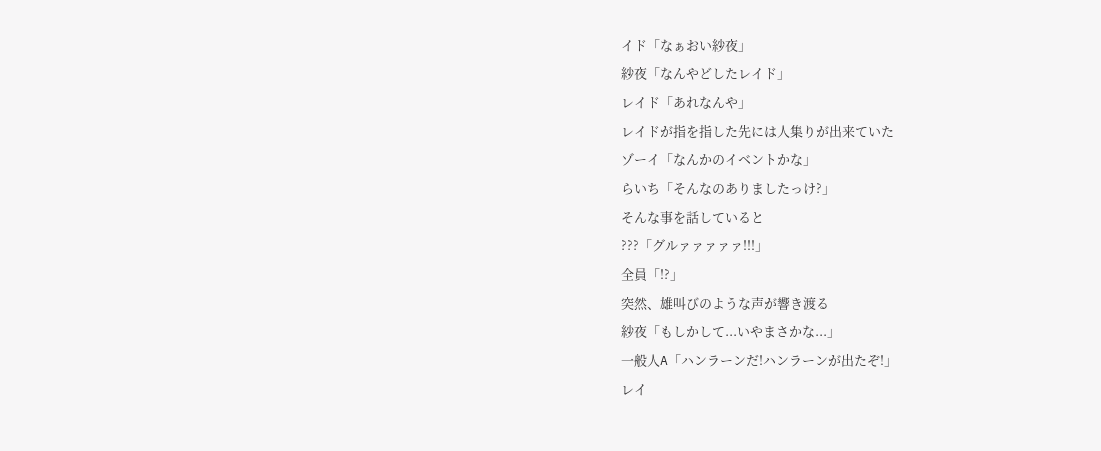イド「なぁおい紗夜」
紗夜「なんやどしたレイド」
レイド「あれなんや」
レイドが指を指した先には人集りが出来ていた
ゾーイ「なんかのイベントかな」
らいち「そんなのありましたっけ?」
そんな事を話していると
???「グルァァァァァ!!!」
全員「!?」
突然、雄叫びのような声が響き渡る
紗夜「もしかして...いやまさかな...」
一般人A「ハンラーンだ!ハンラーンが出たぞ!」
レイ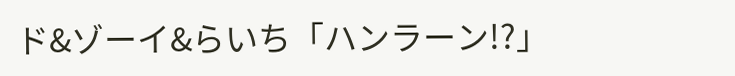ド&ゾーイ&らいち「ハンラーン!?」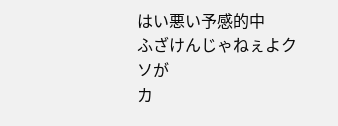はい悪い予感的中
ふざけんじゃねぇよクソが
カ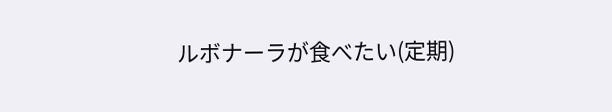ルボナーラが食べたい(定期)